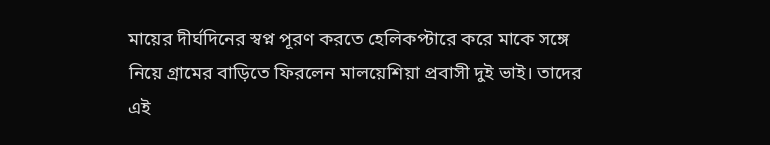মায়ের দীর্ঘদিনের স্বপ্ন পূরণ করতে হেলিকপ্টারে করে মাকে সঙ্গে নিয়ে গ্রামের বাড়িতে ফিরলেন মালয়েশিয়া প্রবাসী দুই ভাই। তাদের এই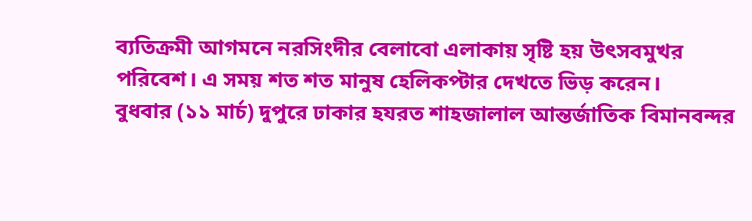ব্যতিক্রমী আগমনে নরসিংদীর বেলাবো এলাকায় সৃষ্টি হয় উৎসবমুখর পরিবেশ। এ সময় শত শত মানুষ হেলিকপ্টার দেখতে ভিড় করেন।
বুধবার (১১ মার্চ) দুপুরে ঢাকার হযরত শাহজালাল আন্তর্জাতিক বিমানবন্দর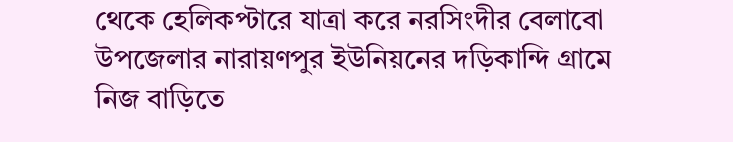থেকে হেলিকপ্টারে যাত্রা করে নরসিংদীর বেলাবো উপজেলার নারায়ণপুর ইউনিয়নের দড়িকান্দি গ্রামে নিজ বাড়িতে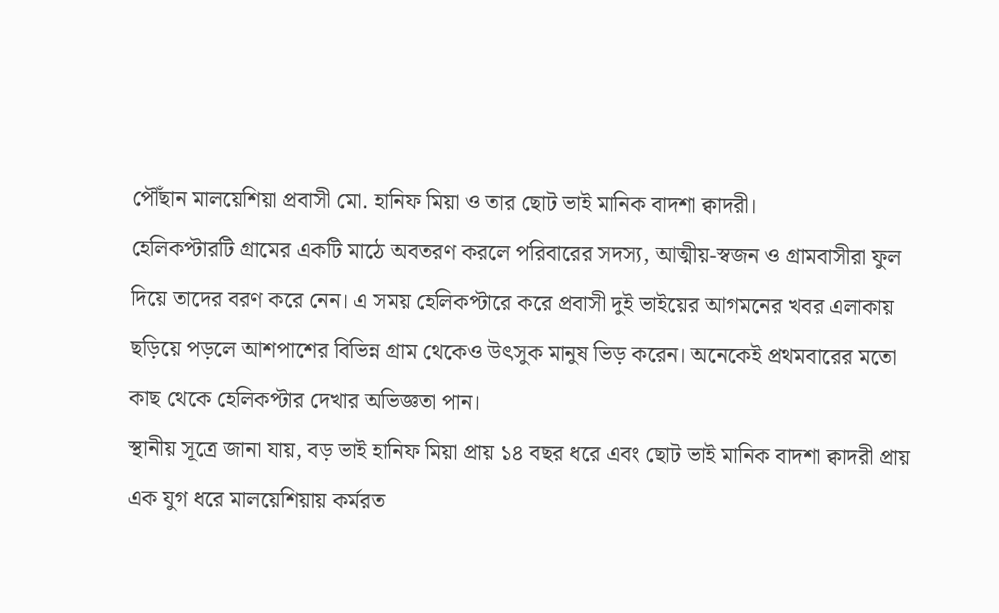পৌঁছান মালয়েশিয়া প্রবাসী মো. হানিফ মিয়া ও তার ছোট ভাই মানিক বাদশা ক্বাদরী।
হেলিকপ্টারটি গ্রামের একটি মাঠে অবতরণ করলে পরিবারের সদস্য, আত্মীয়-স্বজন ও গ্রামবাসীরা ফুল দিয়ে তাদের বরণ করে নেন। এ সময় হেলিকপ্টারে করে প্রবাসী দুই ভাইয়ের আগমনের খবর এলাকায় ছড়িয়ে পড়লে আশপাশের বিভিন্ন গ্রাম থেকেও উৎসুক মানুষ ভিড় করেন। অনেকেই প্রথমবারের মতো কাছ থেকে হেলিকপ্টার দেখার অভিজ্ঞতা পান।
স্থানীয় সূত্রে জানা যায়, বড় ভাই হানিফ মিয়া প্রায় ১৪ বছর ধরে এবং ছোট ভাই মানিক বাদশা ক্বাদরী প্রায় এক যুগ ধরে মালয়েশিয়ায় কর্মরত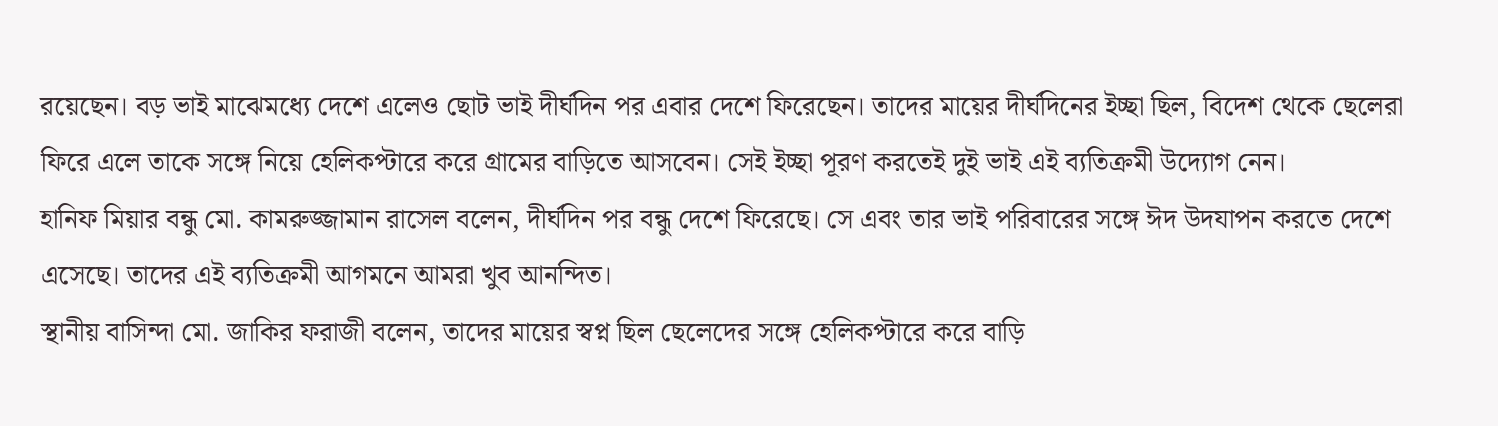রয়েছেন। বড় ভাই মাঝেমধ্যে দেশে এলেও ছোট ভাই দীর্ঘদিন পর এবার দেশে ফিরেছেন। তাদের মায়ের দীর্ঘদিনের ইচ্ছা ছিল, বিদেশ থেকে ছেলেরা ফিরে এলে তাকে সঙ্গে নিয়ে হেলিকপ্টারে করে গ্রামের বাড়িতে আসবেন। সেই ইচ্ছা পূরণ করতেই দুই ভাই এই ব্যতিক্রমী উদ্যোগ নেন।
হানিফ মিয়ার বন্ধু মো. কামরুজ্জামান রাসেল বলেন, দীর্ঘদিন পর বন্ধু দেশে ফিরেছে। সে এবং তার ভাই পরিবারের সঙ্গে ঈদ উদযাপন করতে দেশে এসেছে। তাদের এই ব্যতিক্রমী আগমনে আমরা খুব আনন্দিত।
স্থানীয় বাসিন্দা মো. জাকির ফরাজী বলেন, তাদের মায়ের স্বপ্ন ছিল ছেলেদের সঙ্গে হেলিকপ্টারে করে বাড়ি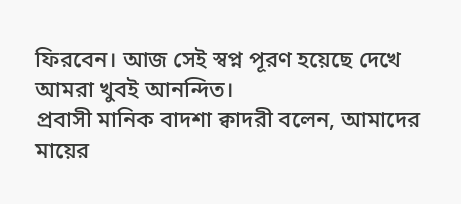ফিরবেন। আজ সেই স্বপ্ন পূরণ হয়েছে দেখে আমরা খুবই আনন্দিত।
প্রবাসী মানিক বাদশা ক্বাদরী বলেন, আমাদের মায়ের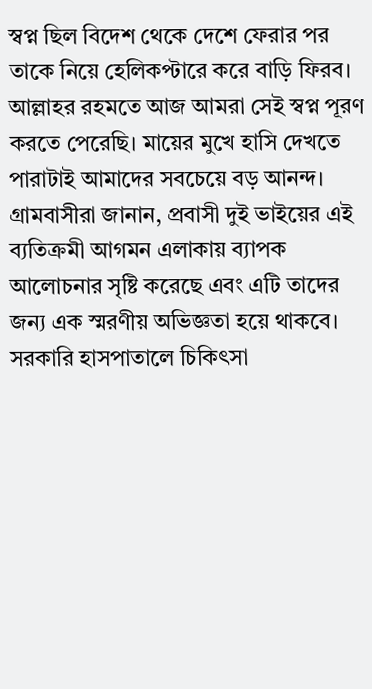স্বপ্ন ছিল বিদেশ থেকে দেশে ফেরার পর তাকে নিয়ে হেলিকপ্টারে করে বাড়ি ফিরব। আল্লাহর রহমতে আজ আমরা সেই স্বপ্ন পূরণ করতে পেরেছি। মায়ের মুখে হাসি দেখতে পারাটাই আমাদের সবচেয়ে বড় আনন্দ।
গ্রামবাসীরা জানান, প্রবাসী দুই ভাইয়ের এই ব্যতিক্রমী আগমন এলাকায় ব্যাপক আলোচনার সৃষ্টি করেছে এবং এটি তাদের জন্য এক স্মরণীয় অভিজ্ঞতা হয়ে থাকবে।
সরকারি হাসপাতালে চিকিৎসা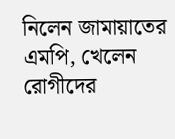নিলেন জামায়াতের এমপি, খেলেন রোগীদের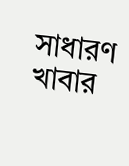সাধারণ খাবার